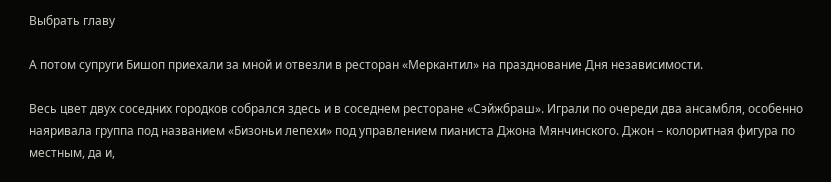Выбрать главу

А потом супруги Бишоп приехали за мной и отвезли в ресторан «Меркантил» на празднование Дня независимости.

Весь цвет двух соседних городков собрался здесь и в соседнем ресторане «Сэйжбраш». Играли по очереди два ансамбля, особенно наяривала группа под названием «Бизоньи лепехи» под управлением пианиста Джона Мянчинского. Джон – колоритная фигура по местным, да и,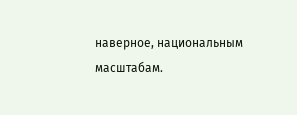наверное, национальным масштабам.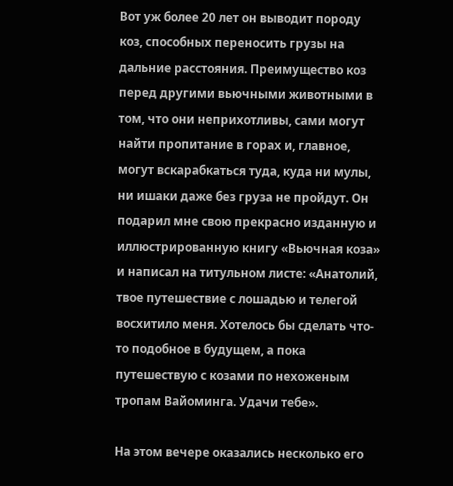Вот уж более 20 лет он выводит породу коз, способных переносить грузы на дальние расстояния. Преимущество коз перед другими вьючными животными в том, что они неприхотливы, сами могут найти пропитание в горах и, главное, могут вскарабкаться туда, куда ни мулы, ни ишаки даже без груза не пройдут. Он подарил мне свою прекрасно изданную и иллюстрированную книгу «Вьючная коза» и написал на титульном листе: «Анатолий, твое путешествие с лошадью и телегой восхитило меня. Хотелось бы сделать что-то подобное в будущем, а пока путешествую с козами по нехоженым тропам Вайоминга. Удачи тебе».

На этом вечере оказались несколько его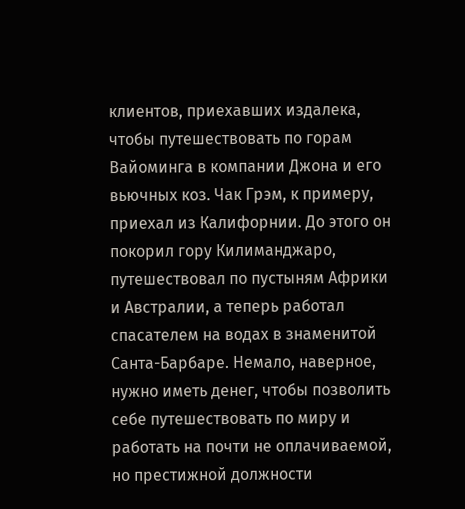клиентов, приехавших издалека, чтобы путешествовать по горам Вайоминга в компании Джона и его вьючных коз. Чак Грэм, к примеру, приехал из Калифорнии. До этого он покорил гору Килиманджаро, путешествовал по пустыням Африки и Австралии, а теперь работал спасателем на водах в знаменитой Санта-Барбаре. Немало, наверное, нужно иметь денег, чтобы позволить себе путешествовать по миру и работать на почти не оплачиваемой, но престижной должности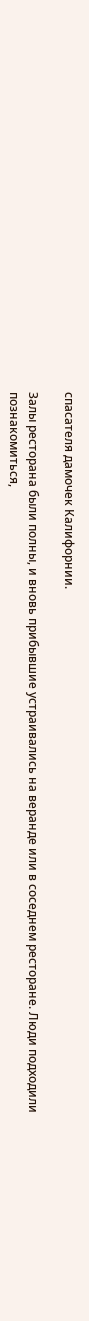спасателя дамочек Калифорнии.

Залы ресторана были полны, и вновь прибывшие устраивались на веранде или в соседнем ресторане. Люди подходили познакомиться,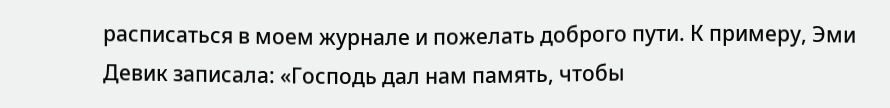расписаться в моем журнале и пожелать доброго пути. К примеру, Эми Девик записала: «Господь дал нам память, чтобы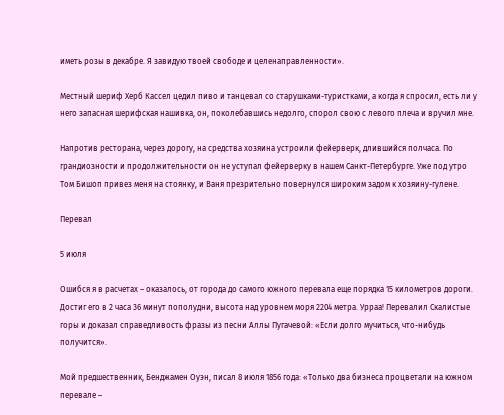иметь розы в декабре. Я завидую твоей свободе и целенаправленности».

Местный шериф Херб Кассел цедил пиво и танцевал со старушками-туристками, а когда я спросил, есть ли у него запасная шерифская нашивка, он, поколебавшись недолго, спорол свою с левого плеча и вручил мне.

Напротив ресторана, через дорогу, на средства хозяина устроили фейерверк, длившийся полчаса. По грандиозности и продолжительности он не уступал фейерверку в нашем Санкт-Петербурге. Уже под утро Том Бишоп привез меня на стоянку, и Ваня презрительно повернулся широким задом к хозяину-гулене.

Перевал

5 июля

Ошибся я в расчетах – оказалось, от города до самого южного перевала еще порядка 15 километров дороги. Достиг его в 2 часа 36 минут пополудни, высота над уровнем моря 2204 метра. Урраа! Перевалил Скалистые горы и доказал справедливость фразы из песни Аллы Пугачевой: «Если долго мучиться, что-нибудь получится».

Мой предшественник, Бенджамен Оуэн, писал 8 июля 1856 года: «Только два бизнеса процветали на южном перевале –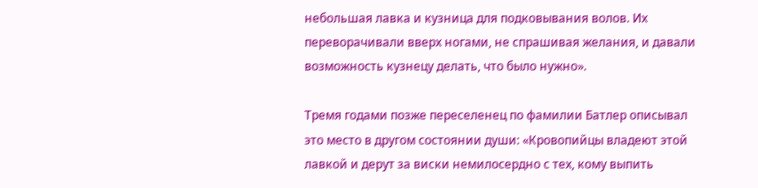небольшая лавка и кузница для подковывания волов. Их переворачивали вверх ногами, не спрашивая желания, и давали возможность кузнецу делать, что было нужно».

Тремя годами позже переселенец по фамилии Батлер описывал это место в другом состоянии души: «Кровопийцы владеют этой лавкой и дерут за виски немилосердно с тех, кому выпить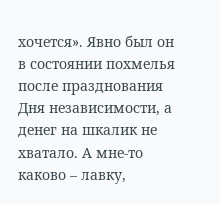хочется». Явно был он в состоянии похмелья после празднования Дня независимости, а денег на шкалик не хватало. А мне-то каково – лавку,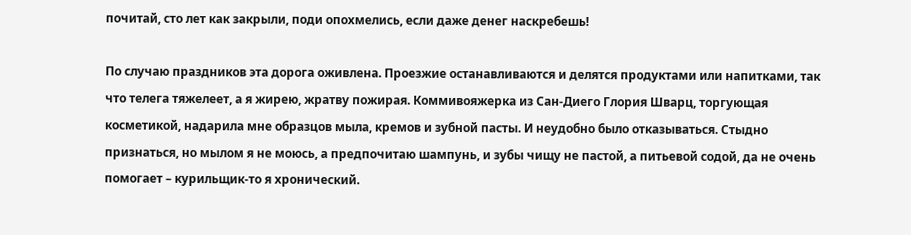почитай, сто лет как закрыли, поди опохмелись, если даже денег наскребешь!

По случаю праздников эта дорога оживлена. Проезжие останавливаются и делятся продуктами или напитками, так что телега тяжелеет, а я жирею, жратву пожирая. Коммивояжерка из Сан-Диего Глория Шварц, торгующая косметикой, надарила мне образцов мыла, кремов и зубной пасты. И неудобно было отказываться. Стыдно признаться, но мылом я не моюсь, а предпочитаю шампунь, и зубы чищу не пастой, а питьевой содой, да не очень помогает – курильщик-то я хронический.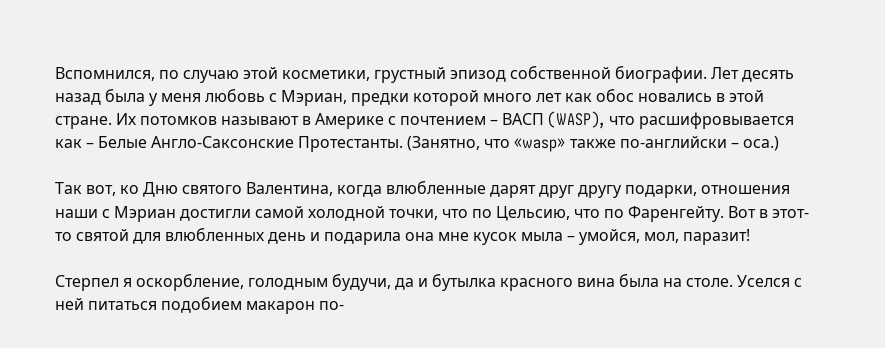Вспомнился, по случаю этой косметики, грустный эпизод собственной биографии. Лет десять назад была у меня любовь с Мэриан, предки которой много лет как обос новались в этой стране. Их потомков называют в Америке с почтением – ВАСП (WASP), что расшифровывается как – Белые Англо-Саксонские Протестанты. (Занятно, что «wasp» также по-английски – оса.)

Так вот, ко Дню святого Валентина, когда влюбленные дарят друг другу подарки, отношения наши с Мэриан достигли самой холодной точки, что по Цельсию, что по Фаренгейту. Вот в этот-то святой для влюбленных день и подарила она мне кусок мыла – умойся, мол, паразит!

Стерпел я оскорбление, голодным будучи, да и бутылка красного вина была на столе. Уселся с ней питаться подобием макарон по-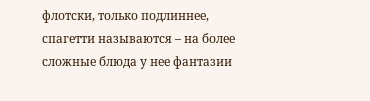флотски, только подлиннее, спагетти называются – на более сложные блюда у нее фантазии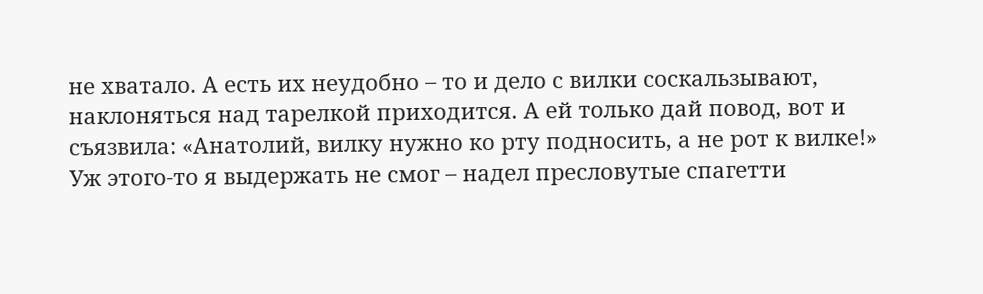не хватало. А есть их неудобно – то и дело с вилки соскальзывают, наклоняться над тарелкой приходится. А ей только дай повод, вот и съязвила: «Анатолий, вилку нужно ко рту подносить, а не рот к вилке!» Уж этого-то я выдержать не смог – надел пресловутые спагетти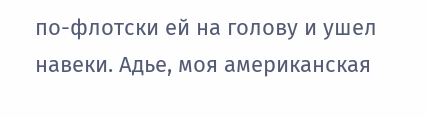по-флотски ей на голову и ушел навеки. Адье, моя американская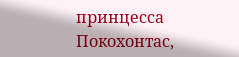принцесса Покохонтас,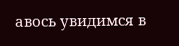авось увидимся в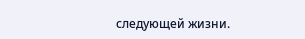следующей жизни.